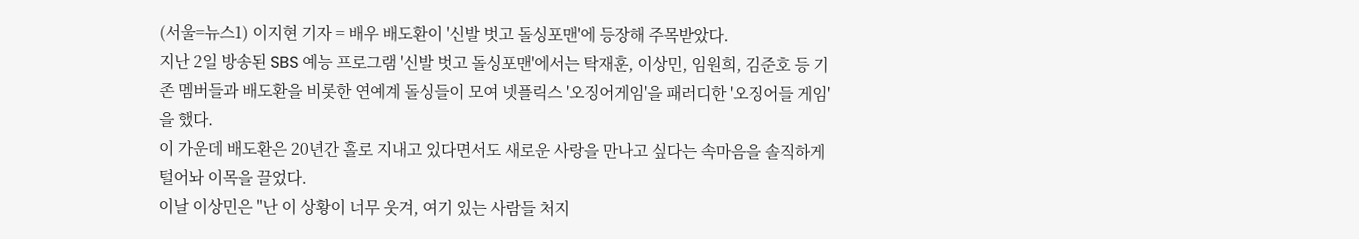(서울=뉴스1) 이지현 기자 = 배우 배도환이 '신발 벗고 돌싱포맨'에 등장해 주목받았다.
지난 2일 방송된 SBS 예능 프로그램 '신발 벗고 돌싱포맨'에서는 탁재훈, 이상민, 임원희, 김준호 등 기존 멤버들과 배도환을 비롯한 연예계 돌싱들이 모여 넷플릭스 '오징어게임'을 패러디한 '오징어들 게임'을 했다.
이 가운데 배도환은 20년간 홀로 지내고 있다면서도 새로운 사랑을 만나고 싶다는 속마음을 솔직하게 털어놔 이목을 끌었다.
이날 이상민은 "난 이 상황이 너무 웃겨, 여기 있는 사람들 처지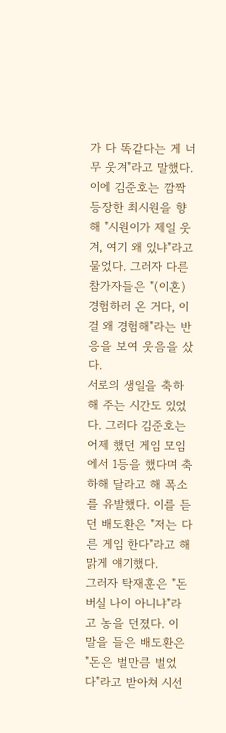가 다 똑같다는 게 너무 웃겨"라고 말했다. 이에 김준호는 깜짝 등장한 최시원을 향해 "시원이가 제일 웃겨, 여기 왜 있냐"라고 물었다. 그러자 다른 참가자들은 "(이혼) 경험하러 온 거다, 이걸 왜 경험해"라는 반응을 보여 웃음을 샀다.
서로의 생일을 축하해 주는 시간도 있었다. 그러다 김준호는 어제 했던 게임 모임에서 1등을 했다며 축하해 달라고 해 폭소를 유발했다. 이를 듣던 배도환은 "저는 다른 게임 한다"라고 해맑게 얘기했다.
그러자 탁재훈은 "돈 버실 나이 아니냐"라고 농을 던졌다. 이 말을 들은 배도환은 "돈은 벌만큼 벌었다"라고 받아쳐 시선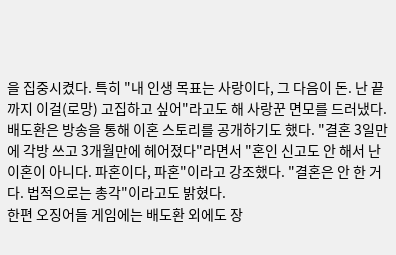을 집중시켰다. 특히 "내 인생 목표는 사랑이다, 그 다음이 돈. 난 끝까지 이걸(로망) 고집하고 싶어"라고도 해 사랑꾼 면모를 드러냈다.
배도환은 방송을 통해 이혼 스토리를 공개하기도 했다. "결혼 3일만에 각방 쓰고 3개월만에 헤어졌다"라면서 "혼인 신고도 안 해서 난 이혼이 아니다. 파혼이다, 파혼"이라고 강조했다. "결혼은 안 한 거다. 법적으로는 총각"이라고도 밝혔다.
한편 오징어들 게임에는 배도환 외에도 장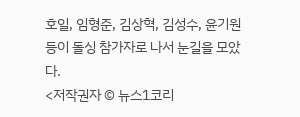호일, 임형준, 김상혁, 김성수, 윤기원 등이 돌싱 참가자로 나서 눈길을 모았다.
<저작권자 © 뉴스1코리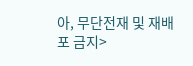아, 무단전재 및 재배포 금지>